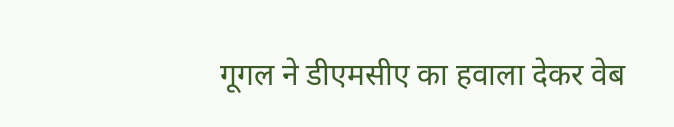गूगल ने डीएमसीए का हवाला देकर वेब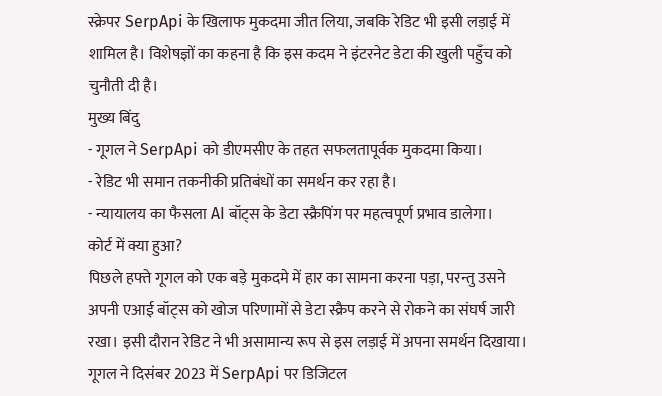स्क्रेपर SerpApi के खिलाफ मुकदमा जीत लिया, जबकि रेडिट भी इसी लड़ाई में शामिल है। विशेषज्ञों का कहना है कि इस कदम ने इंटरनेट डेटा की खुली पहुँच को चुनौती दी है।
मुख्य बिंदु
- गूगल ने SerpApi को डीएमसीए के तहत सफलतापूर्वक मुकदमा किया।
- रेडिट भी समान तकनीकी प्रतिबंधों का समर्थन कर रहा है।
- न्यायालय का फैसला AI बॉट्स के डेटा स्क्रैपिंग पर महत्वपूर्ण प्रभाव डालेगा।
कोर्ट में क्या हुआ?
पिछले हफ्ते गूगल को एक बड़े मुकदमे में हार का सामना करना पड़ा, परन्तु उसने अपनी एआई बॉट्स को खोज परिणामों से डेटा स्क्रैप करने से रोकने का संघर्ष जारी रखा। इसी दौरान रेडिट ने भी असामान्य रूप से इस लड़ाई में अपना समर्थन दिखाया।
गूगल ने दिसंबर 2023 में SerpApi पर डिजिटल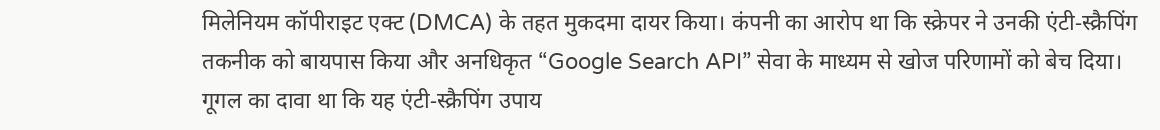मिलेनियम कॉपीराइट एक्ट (DMCA) के तहत मुकदमा दायर किया। कंपनी का आरोप था कि स्क्रेपर ने उनकी एंटी‑स्क्रैपिंग तकनीक को बायपास किया और अनधिकृत “Google Search API” सेवा के माध्यम से खोज परिणामों को बेच दिया।
गूगल का दावा था कि यह एंटी‑स्क्रैपिंग उपाय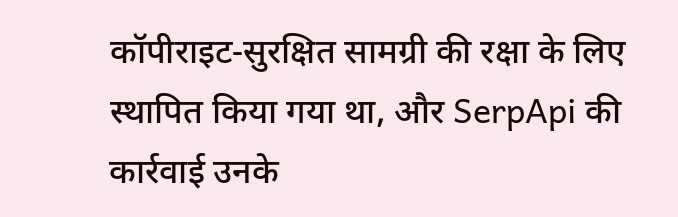कॉपीराइट‑सुरक्षित सामग्री की रक्षा के लिए स्थापित किया गया था, और SerpApi की कार्रवाई उनके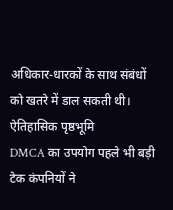अधिकार‑धारकों के साथ संबंधों को खतरे में डाल सकती थी।
ऐतिहासिक पृष्ठभूमि
DMCA का उपयोग पहले भी बड़ी टेक कंपनियों ने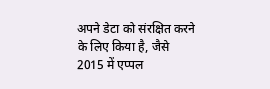अपने डेटा को संरक्षित करने के लिए किया है, जैसे 2015 में एप्पल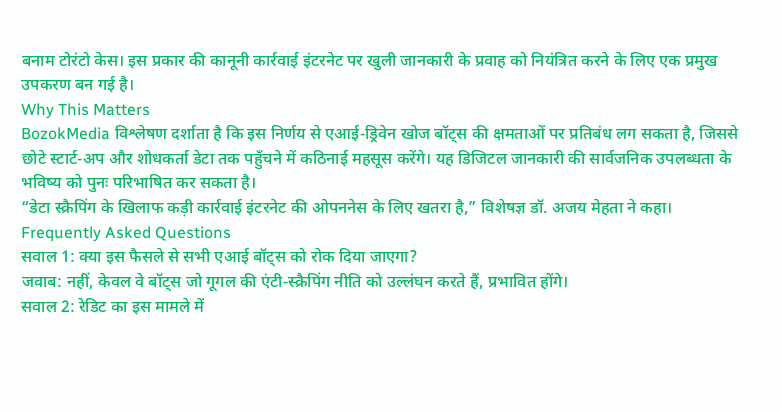बनाम टोरंटो केस। इस प्रकार की कानूनी कार्रवाई इंटरनेट पर खुली जानकारी के प्रवाह को नियंत्रित करने के लिए एक प्रमुख उपकरण बन गई है।
Why This Matters
BozokMedia विश्लेषण दर्शाता है कि इस निर्णय से एआई‑ड्रिवेन खोज बॉट्स की क्षमताओं पर प्रतिबंध लग सकता है, जिससे छोटे स्टार्ट‑अप और शोधकर्ता डेटा तक पहुँचने में कठिनाई महसूस करेंगे। यह डिजिटल जानकारी की सार्वजनिक उपलब्धता के भविष्य को पुनः परिभाषित कर सकता है।
“डेटा स्क्रैपिंग के खिलाफ कड़ी कार्रवाई इंटरनेट की ओपननेस के लिए खतरा है,” विशेषज्ञ डॉ. अजय मेहता ने कहा।
Frequently Asked Questions
सवाल 1: क्या इस फैसले से सभी एआई बॉट्स को रोक दिया जाएगा?
जवाब: नहीं, केवल वे बॉट्स जो गूगल की एंटी‑स्क्रैपिंग नीति को उल्लंघन करते हैं, प्रभावित होंगे।
सवाल 2: रेडिट का इस मामले में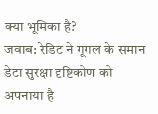क्या भूमिका है?
जवाब: रेडिट ने गूगल के समान डेटा सुरक्षा दृष्टिकोण को अपनाया है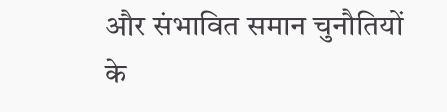और संभावित समान चुनौतियों के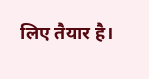लिए तैयार है।